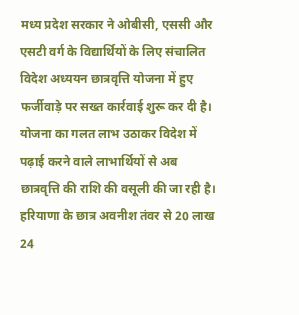मध्य प्रदेश सरकार ने ओबीसी, एससी और एसटी वर्ग के विद्यार्थियों के लिए संचालित विदेश अध्ययन छात्रवृत्ति योजना में हुए फर्जीवाड़े पर सख्त कार्रवाई शुरू कर दी है। योजना का गलत लाभ उठाकर विदेश में पढ़ाई करने वाले लाभार्थियों से अब छात्रवृत्ति की राशि की वसूली की जा रही है।
हरियाणा के छात्र अवनीश तंवर से 20 लाख 24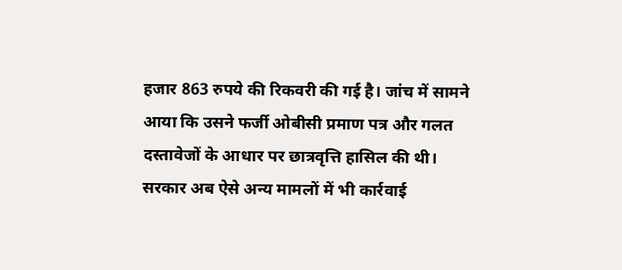हजार 863 रुपये की रिकवरी की गई है। जांच में सामने आया कि उसने फर्जी ओबीसी प्रमाण पत्र और गलत दस्तावेजों के आधार पर छात्रवृत्ति हासिल की थी। सरकार अब ऐसे अन्य मामलों में भी कार्रवाई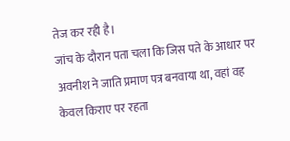तेज कर रही है।
जांच के दौरान पता चला कि जिस पते के आधार पर अवनीश ने जाति प्रमाण पत्र बनवाया था, वहां वह केवल किराए पर रहता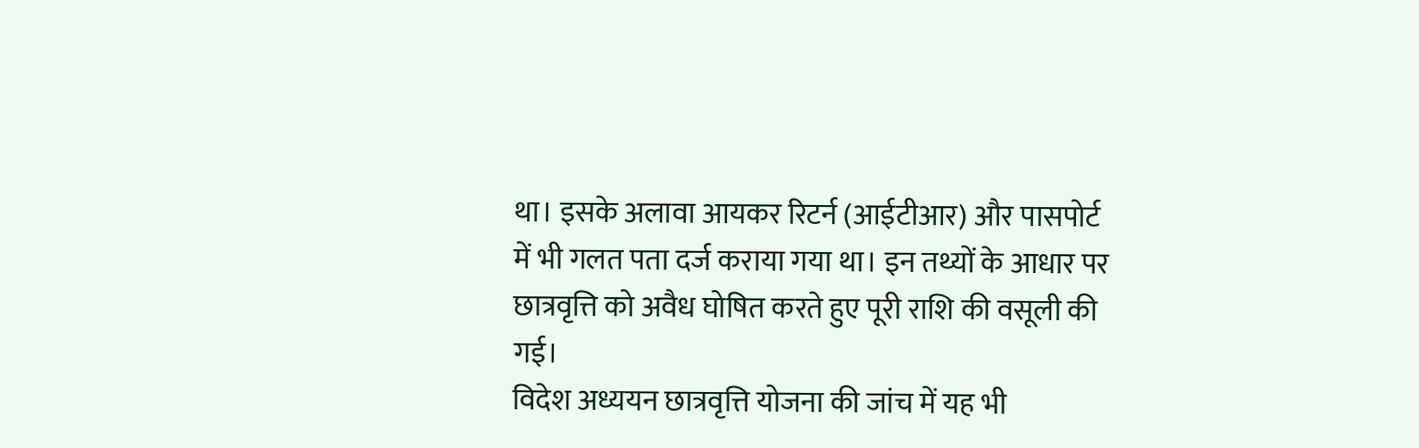था। इसके अलावा आयकर रिटर्न (आईटीआर) और पासपोर्ट में भी गलत पता दर्ज कराया गया था। इन तथ्यों के आधार पर छात्रवृत्ति को अवैध घोषित करते हुए पूरी राशि की वसूली की गई।
विदेश अध्ययन छात्रवृत्ति योजना की जांच में यह भी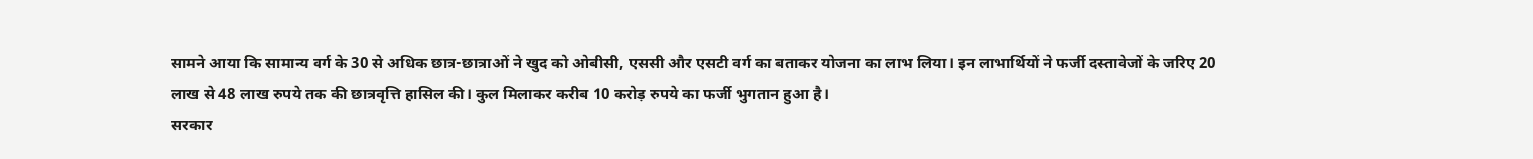सामने आया कि सामान्य वर्ग के 30 से अधिक छात्र-छात्राओं ने खुद को ओबीसी, एससी और एसटी वर्ग का बताकर योजना का लाभ लिया। इन लाभार्थियों ने फर्जी दस्तावेजों के जरिए 20 लाख से 48 लाख रुपये तक की छात्रवृत्ति हासिल की। कुल मिलाकर करीब 10 करोड़ रुपये का फर्जी भुगतान हुआ है।
सरकार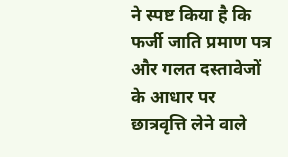ने स्पष्ट किया है कि फर्जी जाति प्रमाण पत्र और गलत दस्तावेजों के आधार पर छात्रवृत्ति लेने वाले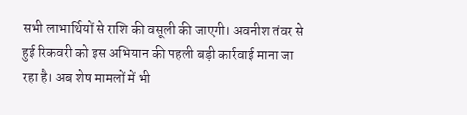सभी लाभार्थियों से राशि की वसूली की जाएगी। अवनीश तंवर से हुई रिकवरी को इस अभियान की पहली बड़ी कार्रवाई माना जा रहा है। अब शेष मामलों में भी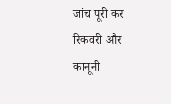जांच पूरी कर रिकवरी और कानूनी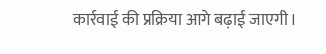कार्रवाई की प्रक्रिया आगे बढ़ाई जाएगी।